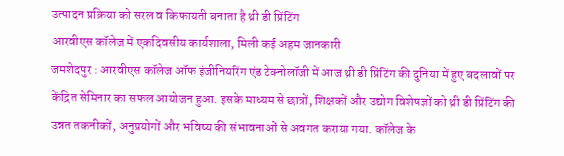उत्पादन प्रक्रिया को सरल व किफायती बनाता है थ्री डी प्रिंटिंग
आरवीएस कॉलेज में एकदिवसीय कार्यशाला, मिली कई अहम जानकारी
जमशेदपुर : आरवीएस कॉलेज ऑफ इंजीनियरिंग एंड टेक्नोलॉजी में आज थ्री डी प्रिंटिंग की दुनिया में हुए बदलावों पर केंद्रित सेमिनार का सफल आयोजन हुआ. इसके माध्यम से छात्रों, शिक्षकों और उद्योग विशेषज्ञों को थ्री डी प्रिंटिंग की उन्नत तकनीकों, अनुप्रयोगों और भविष्य की संभावनाओं से अवगत कराया गया. कॉलेज के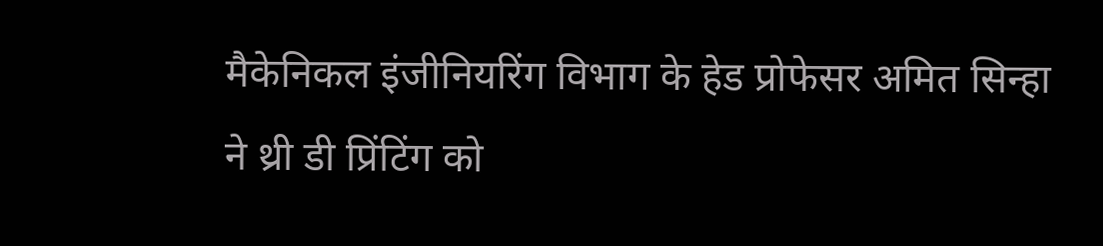मैकेनिकल इंजीनियरिंग विभाग के हेड प्रोफेसर अमित सिन्हा ने थ्री डी प्रिंटिंग को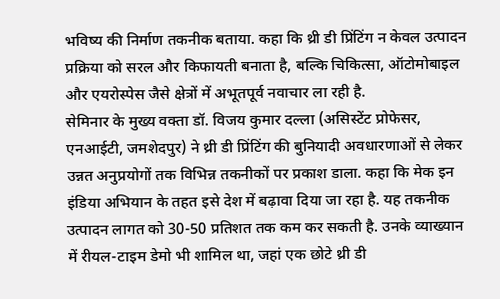भविष्य की निर्माण तकनीक बताया. कहा कि थ्री डी प्रिंटिंग न केवल उत्पादन प्रक्रिया को सरल और किफायती बनाता है, बल्कि चिकित्सा, ऑटोमोबाइल और एयरोस्पेस जैसे क्षेत्रों में अभूतपूर्व नवाचार ला रही है.
सेमिनार के मुख्य वक्ता डॉ. विजय कुमार दल्ला (असिस्टेंट प्रोफेसर, एनआईटी, जमशेदपुर) ने थ्री डी प्रिंटिंग की बुनियादी अवधारणाओं से लेकर उन्नत अनुप्रयोगों तक विभिन्न तकनीकों पर प्रकाश डाला. कहा कि मेक इन इंडिया अभियान के तहत इसे देश में बढ़ावा दिया जा रहा है. यह तकनीक उत्पादन लागत को 30-50 प्रतिशत तक कम कर सकती है. उनके व्याख्यान में रीयल-टाइम डेमो भी शामिल था, जहां एक छोटे थ्री डी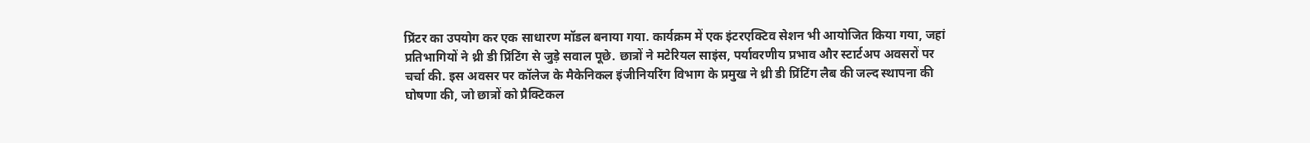प्रिंटर का उपयोग कर एक साधारण मॉडल बनाया गया. कार्यक्रम में एक इंटरएक्टिव सेशन भी आयोजित किया गया, जहां प्रतिभागियों ने थ्री डी प्रिंटिंग से जुड़े सवाल पूछे. छात्रों ने मटेरियल साइंस, पर्यावरणीय प्रभाव और स्टार्टअप अवसरों पर चर्चा की. इस अवसर पर कॉलेज के मैकेनिकल इंजीनियरिंग विभाग के प्रमुख ने थ्री डी प्रिंटिंग लैब की जल्द स्थापना की घोषणा की, जो छात्रों को प्रैक्टिकल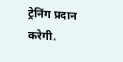ट्रेनिंग प्रदान करेगी.